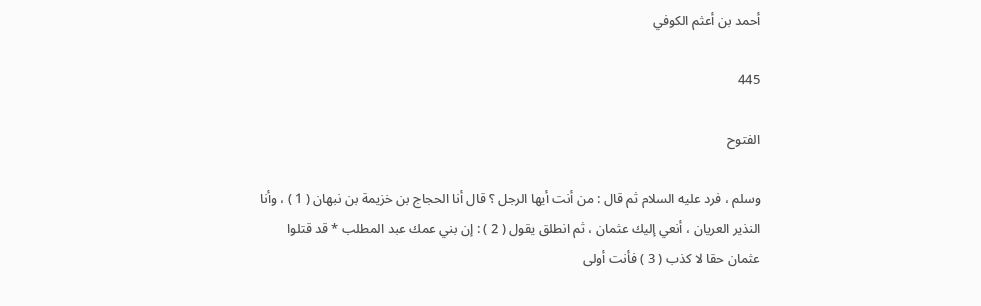أحمد بن أعثم الكوفي

445

الفتوح

وسلم ، فرد عليه السلام ثم قال : من أنت أيها الرجل ؟ قال أنا الحجاج بن خزيمة بن نبهان ( 1 ) ، وأنا النذير العريان ، أنعي إليك عثمان ، ثم انطلق يقول ( 2 ) : إن بني عمك عبد المطلب * قد قتلوا عثمان حقا لا كذب ( 3 ) فأنت أولى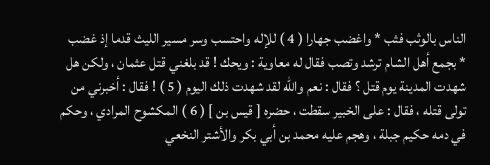الناس بالوثب فثب * واغضب جهارا ( 4 ) للإله واحتسب وسر مسير الليث قدما إذ غضب * بجمع أهل الشام ترشد وتصب فقال له معاوية : ويحك ! قد بلغني قتل عثمان ، ولكن هل شهدت المدينة يوم قتل ؟ فقال : نعم والله لقد شهدت ذلك اليوم ( 5 ) ! فقال : أخبرني من تولى قتله ، فقال : على الخبير سقطت ، حضره [ قيس بن ] ( 6 ) المكشوح المرادي ، وحكم في دمه حكيم جبلة ، وهجم عليه محمد بن أبي بكر والأشتر النخعي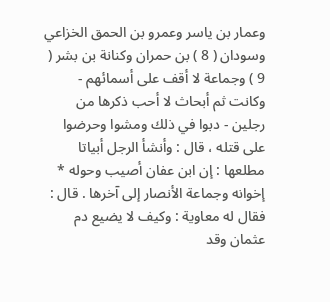وعمار بن ياسر وعمرو بن الحمق الخزاعي وسودان ( 8 ) بن حمران وكنانة بن بشر ( 9 ) وجماعة لا أقف على أسمائهم - وكانت ثم أبحاث لا أحب ذكرها من رجلين - دبوا في ذلك ومشوا وحرضوا على قتله ، قال : وأنشأ الرجل أبياتا مطلعها : إن ابن عفان أصيب وحوله * إخوانه وجماعة الأنصار إلى آخرها . قال : فقال له معاوية : وكيف لا يضيع دم عثمان وقد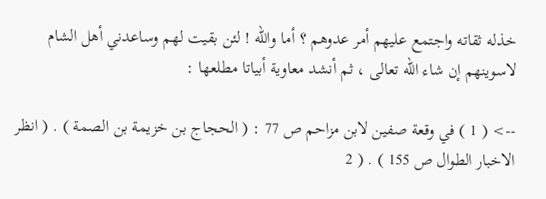خذله ثقاته واجتمع عليهم أمر عدوهم ؟ أما والله ! لئن بقيت لهم وساعدني أهل الشام لاسوينهم إن شاء الله تعالى ، ثم أنشد معاوية أبياتا مطلعها :

--> ( 1 ) في وقعة صفين لابن مزاحم ص 77 : ( الحجاج بن خزيمة بن الصمة ) . ( انظر الاخبار الطوال ص 155 ) . ( 2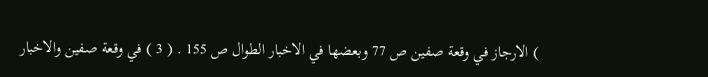) الارجاز في وقعة صفين ص 77 وبعضها في الاخبار الطوال ص 155 . ( 3 ) في وقعة صفين والاخبار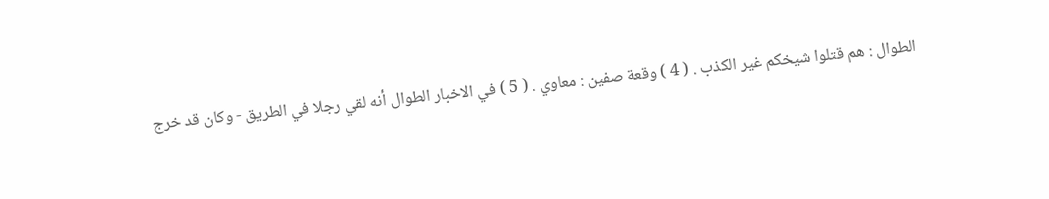الطوال : هم قتلوا شيخكم غير الكذب . ( 4 ) وقعة صفين : معاوي . ( 5 ) في الاخبار الطوال أنه لقي رجلا في الطريق - وكان قد خرج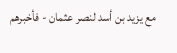مع يزيد بن أسد لنصر عثمان - فأخبرهم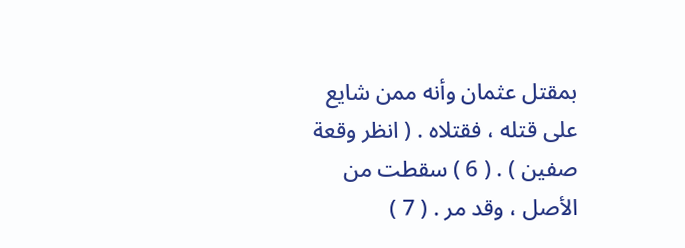بمقتل عثمان وأنه ممن شايع على قتله ، فقتلاه . ( انظر وقعة صفين ) . ( 6 ) سقطت من الأصل ، وقد مر . ( 7 )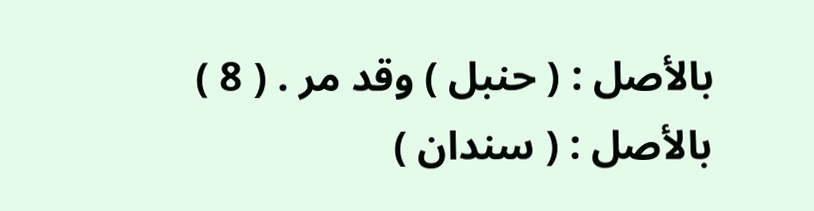بالأصل : ( حنبل ) وقد مر . ( 8 ) بالأصل : ( سندان )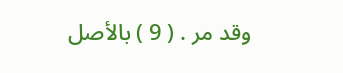وقد مر . ( 9 ) بالأصل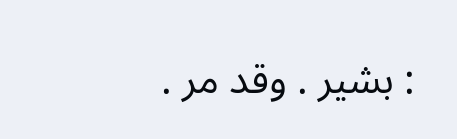: بشير . وقد مر .